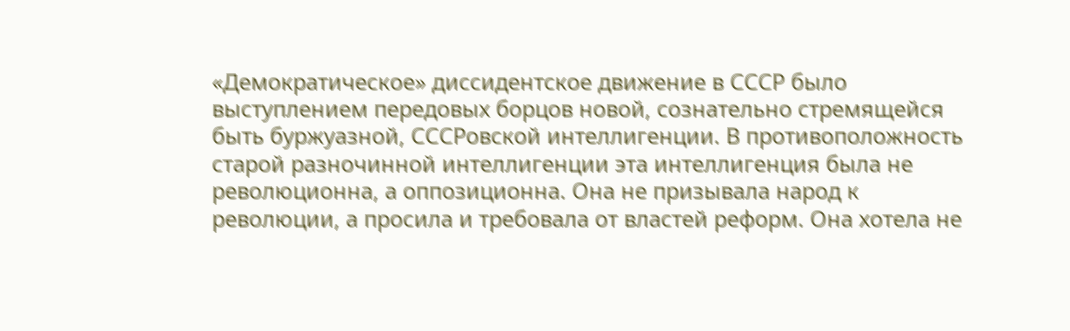«Демократическое» диссидентское движение в СССР было выступлением передовых борцов новой, сознательно стремящейся быть буржуазной, СССРовской интеллигенции. В противоположность старой разночинной интеллигенции эта интеллигенция была не революционна, а оппозиционна. Она не призывала народ к революции, а просила и требовала от властей реформ. Она хотела не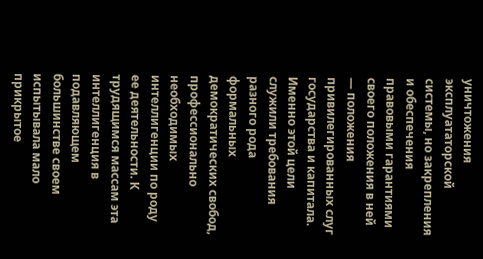уничтожения эксплуататорской системы, но закрепления и обеспечения правовыми гарантиями своего положения в ней — положения привилегированных слуг государства и капитала. Именно этой цели служили требования разного рода формальных демократических свобод, профессионально необходимых интеллигенции по роду ее деятельности. К трудящимся массам эта интеллигенция в подавляющем большинстве своем испытывала мало прикрытое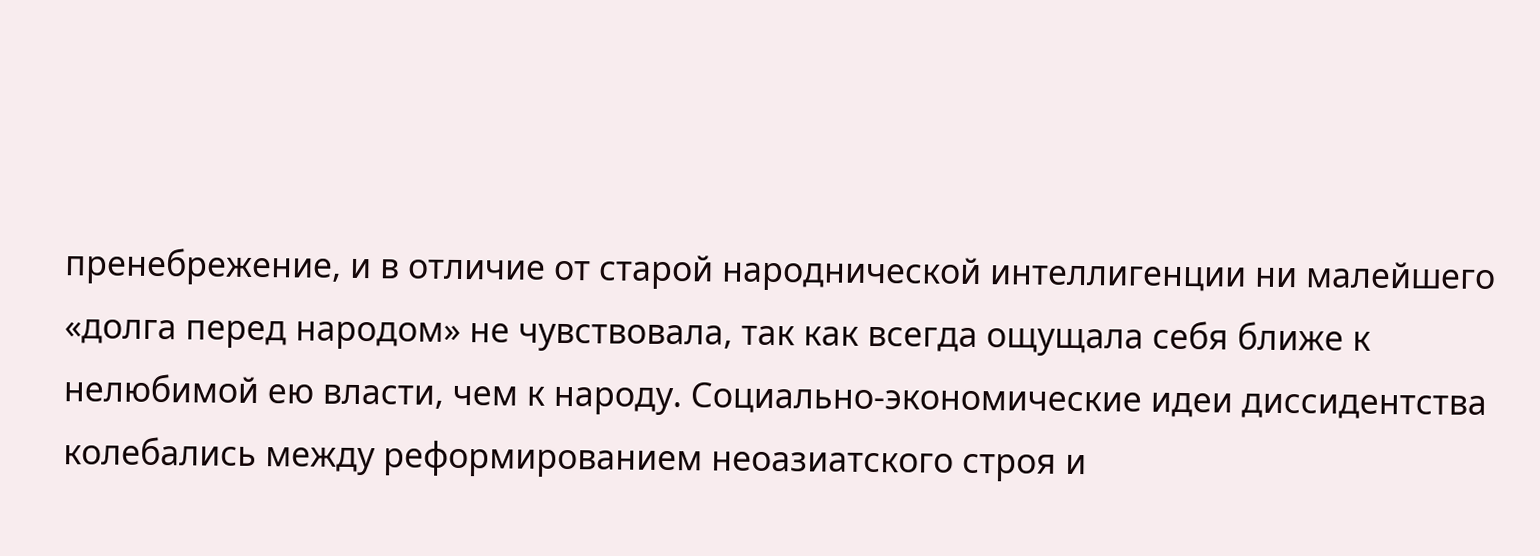пренебрежение, и в отличие от старой народнической интеллигенции ни малейшего «долга перед народом» не чувствовала, так как всегда ощущала себя ближе к нелюбимой ею власти, чем к народу. Социально-экономические идеи диссидентства колебались между реформированием неоазиатского строя и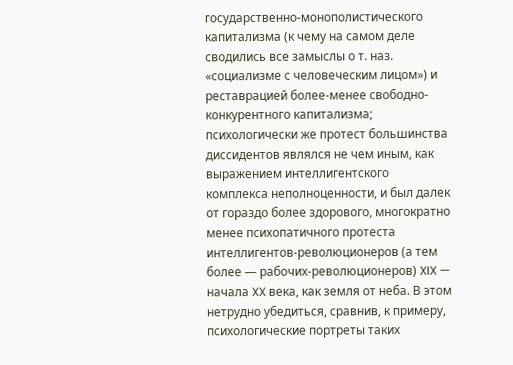государственно-монополистического капитализма (к чему на самом деле сводились все замыслы о т. наз. «социализме с человеческим лицом») и реставрацией более-менее свободно-конкурентного капитализма; психологически же протест большинства диссидентов являлся не чем иным, как выражением интеллигентского комплекса неполноценности, и был далек от гораздо более здорового, многократно менее психопатичного протеста интеллигентов-революционеров (а тем более — рабочих-революционеров) XIX — начала XX века, как земля от неба. В этом нетрудно убедиться, сравнив, к примеру, психологические портреты таких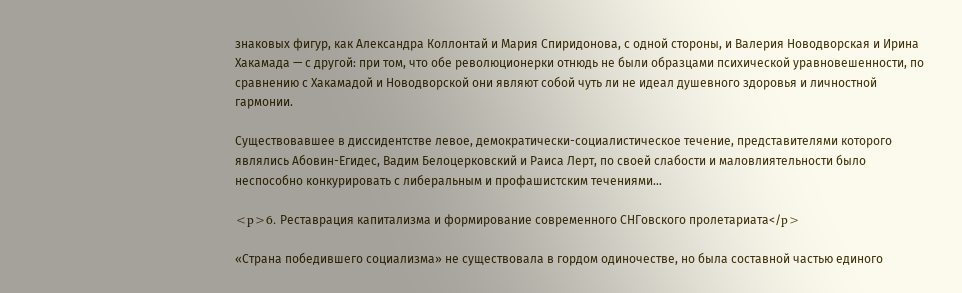знаковых фигур, как Александра Коллонтай и Мария Спиридонова, с одной стороны, и Валерия Новодворская и Ирина Хакамада — с другой: при том, что обе революционерки отнюдь не были образцами психической уравновешенности, по сравнению с Хакамадой и Новодворской они являют собой чуть ли не идеал душевного здоровья и личностной гармонии.

Существовавшее в диссидентстве левое, демократически-социалистическое течение, представителями которого являлись Абовин-Егидес, Вадим Белоцерковский и Раиса Лерт, по своей слабости и маловлиятельности было неспособно конкурировать с либеральным и профашистским течениями…

<p>6. Реставрация капитализма и формирование современного СНГовского пролетариата</p>

«Страна победившего социализма» не существовала в гордом одиночестве, но была составной частью единого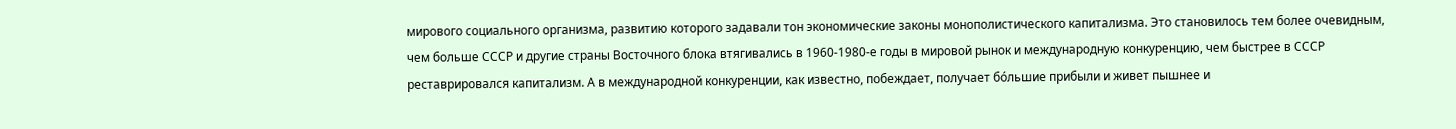мирового социального организма, развитию которого задавали тон экономические законы монополистического капитализма. Это становилось тем более очевидным, чем больше СССР и другие страны Восточного блока втягивались в 1960-1980-е годы в мировой рынок и международную конкуренцию, чем быстрее в СССР реставрировался капитализм. А в международной конкуренции, как известно, побеждает, получает бóльшие прибыли и живет пышнее и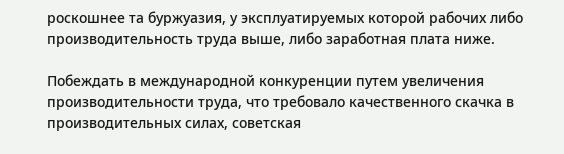роскошнее та буржуазия, у эксплуатируемых которой рабочих либо производительность труда выше, либо заработная плата ниже.

Побеждать в международной конкуренции путем увеличения производительности труда, что требовало качественного скачка в производительных силах, советская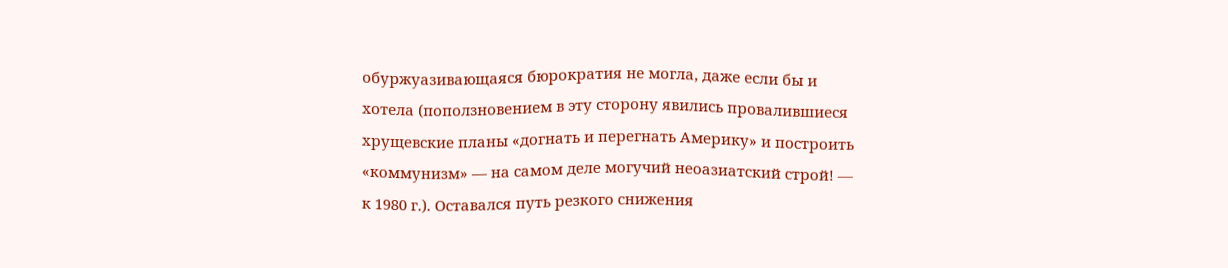обуржуазивающаяся бюрократия не могла, даже если бы и хотела (поползновением в эту сторону явились провалившиеся хрущевские планы «догнать и перегнать Америку» и построить «коммунизм» — на самом деле могучий неоазиатский строй! — к 1980 г.). Оставался путь резкого снижения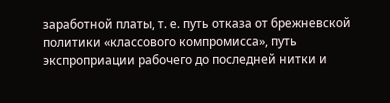заработной платы, т. е. путь отказа от брежневской политики «классового компромисса», путь экспроприации рабочего до последней нитки и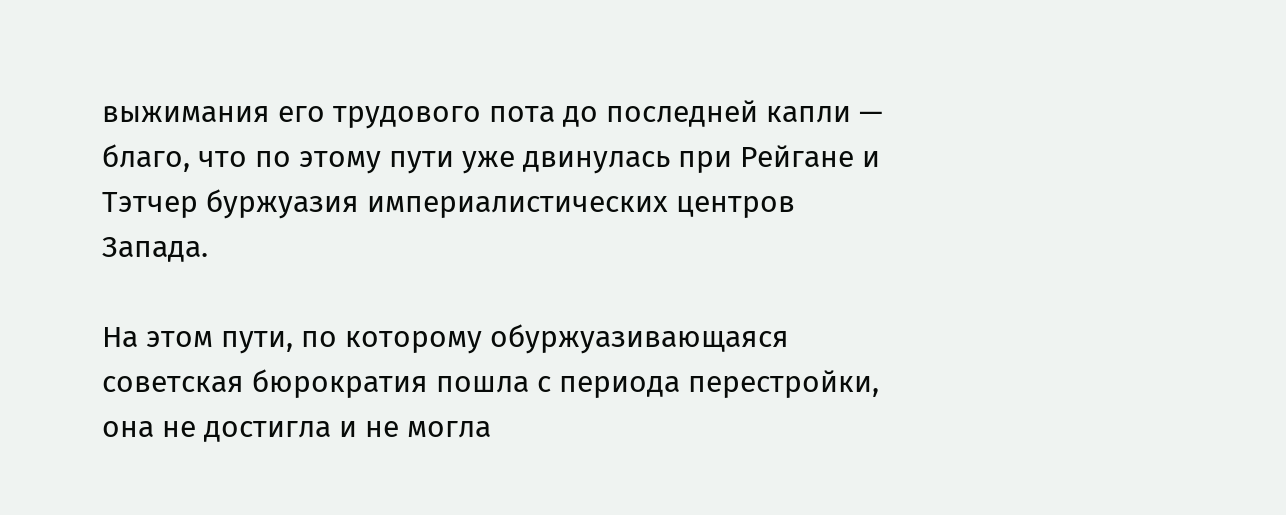выжимания его трудового пота до последней капли — благо, что по этому пути уже двинулась при Рейгане и Тэтчер буржуазия империалистических центров Запада.

На этом пути, по которому обуржуазивающаяся советская бюрократия пошла с периода перестройки, она не достигла и не могла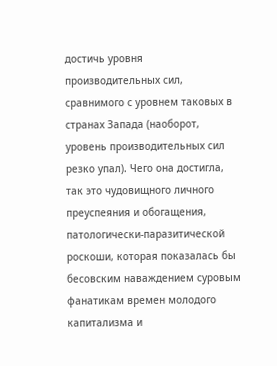достичь уровня производительных сил, сравнимого с уровнем таковых в странах Запада (наоборот, уровень производительных сил резко упал). Чего она достигла, так это чудовищного личного преуспеяния и обогащения, патологически-паразитической роскоши, которая показалась бы бесовским наваждением суровым фанатикам времен молодого капитализма и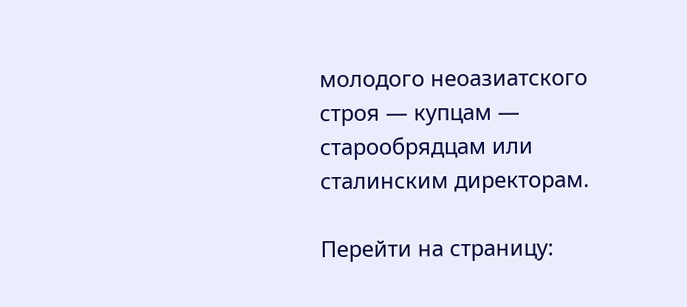молодого неоазиатского строя — купцам — старообрядцам или сталинским директорам.

Перейти на страницу: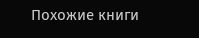Похожие книги